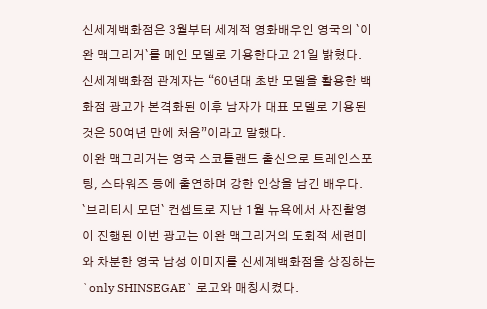신세계백화점은 3월부터 세계적 영화배우인 영국의 `이완 맥그리거`를 메인 모델로 기용한다고 21일 밝혔다.
신세계백화점 관계자는 “60년대 초반 모델을 활용한 백화점 광고가 본격화된 이후 남자가 대표 모델로 기용된 것은 50여년 만에 처음”이라고 말했다.
이완 맥그리거는 영국 스코틀랜드 출신으로 트레인스포팅, 스타워즈 등에 출연하며 강한 인상을 남긴 배우다.
`브리티시 모던` 컨셉트로 지난 1월 뉴욕에서 사진촬영이 진행된 이번 광고는 이완 맥그리거의 도회적 세련미와 차분한 영국 남성 이미지를 신세계백화점을 상징하는 `only SHINSEGAE` 로고와 매칭시켰다.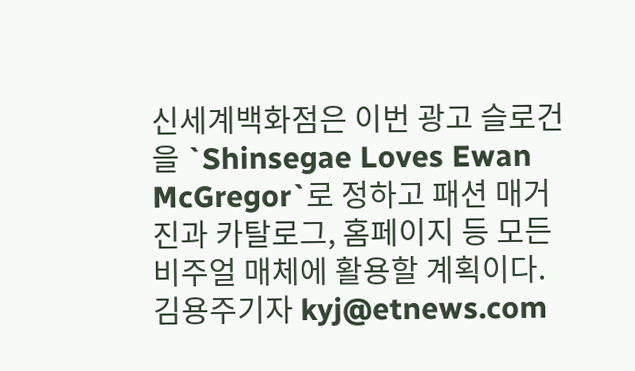신세계백화점은 이번 광고 슬로건을 `Shinsegae Loves Ewan McGregor`로 정하고 패션 매거진과 카탈로그, 홈페이지 등 모든 비주얼 매체에 활용할 계획이다.
김용주기자 kyj@etnews.com